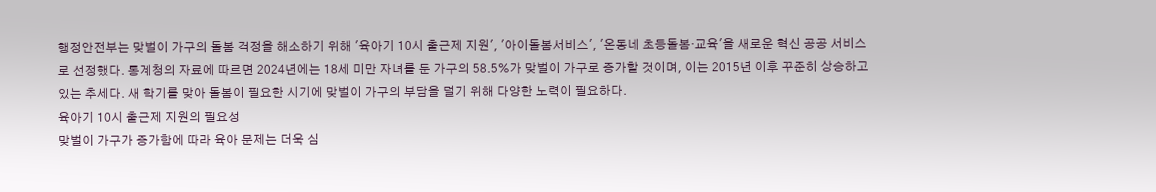행정안전부는 맞벌이 가구의 돌봄 걱정을 해소하기 위해 '육아기 10시 출근제 지원', '아이돌봄서비스', '온동네 초등돌봄·교육'을 새로운 혁신 공공 서비스로 선정했다. 통계청의 자료에 따르면 2024년에는 18세 미만 자녀를 둔 가구의 58.5%가 맞벌이 가구로 증가할 것이며, 이는 2015년 이후 꾸준히 상승하고 있는 추세다. 새 학기를 맞아 돌봄이 필요한 시기에 맞벌이 가구의 부담을 덜기 위해 다양한 노력이 필요하다.
육아기 10시 출근제 지원의 필요성
맞벌이 가구가 증가함에 따라 육아 문제는 더욱 심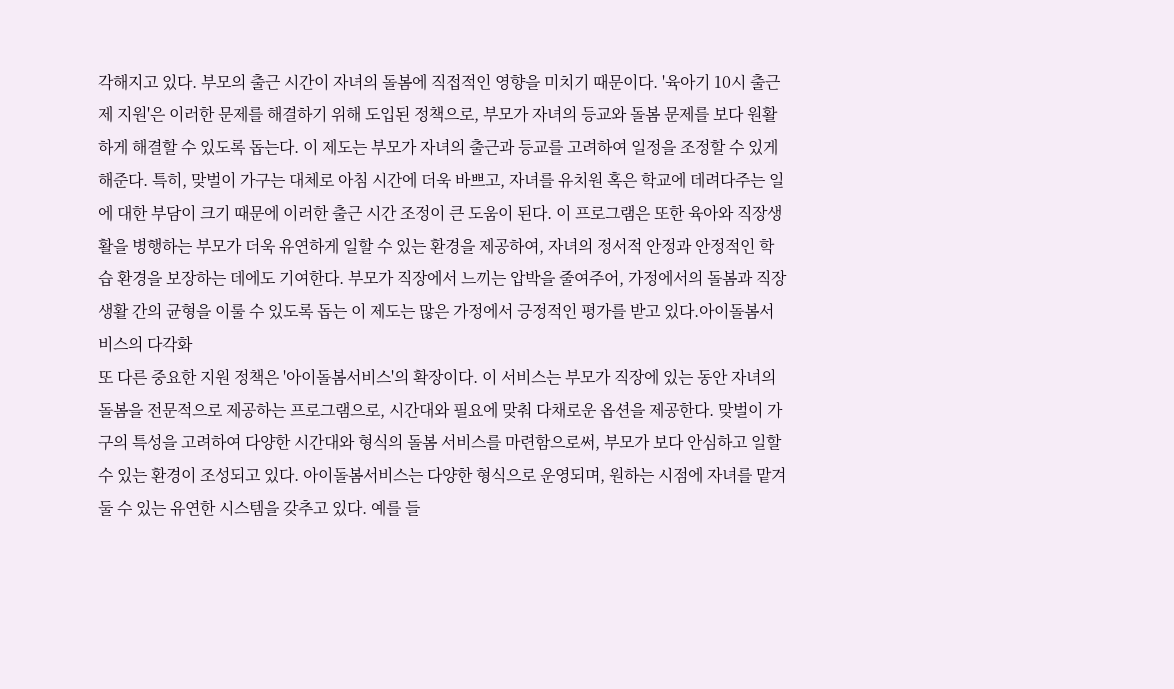각해지고 있다. 부모의 출근 시간이 자녀의 돌봄에 직접적인 영향을 미치기 때문이다. '육아기 10시 출근제 지원'은 이러한 문제를 해결하기 위해 도입된 정책으로, 부모가 자녀의 등교와 돌봄 문제를 보다 원활하게 해결할 수 있도록 돕는다. 이 제도는 부모가 자녀의 출근과 등교를 고려하여 일정을 조정할 수 있게 해준다. 특히, 맞벌이 가구는 대체로 아침 시간에 더욱 바쁘고, 자녀를 유치원 혹은 학교에 데려다주는 일에 대한 부담이 크기 때문에 이러한 출근 시간 조정이 큰 도움이 된다. 이 프로그램은 또한 육아와 직장생활을 병행하는 부모가 더욱 유연하게 일할 수 있는 환경을 제공하여, 자녀의 정서적 안정과 안정적인 학습 환경을 보장하는 데에도 기여한다. 부모가 직장에서 느끼는 압박을 줄여주어, 가정에서의 돌봄과 직장생활 간의 균형을 이룰 수 있도록 돕는 이 제도는 많은 가정에서 긍정적인 평가를 받고 있다.아이돌봄서비스의 다각화
또 다른 중요한 지원 정책은 '아이돌봄서비스'의 확장이다. 이 서비스는 부모가 직장에 있는 동안 자녀의 돌봄을 전문적으로 제공하는 프로그램으로, 시간대와 필요에 맞춰 다채로운 옵션을 제공한다. 맞벌이 가구의 특성을 고려하여 다양한 시간대와 형식의 돌봄 서비스를 마련함으로써, 부모가 보다 안심하고 일할 수 있는 환경이 조성되고 있다. 아이돌봄서비스는 다양한 형식으로 운영되며, 원하는 시점에 자녀를 맡겨둘 수 있는 유연한 시스템을 갖추고 있다. 예를 들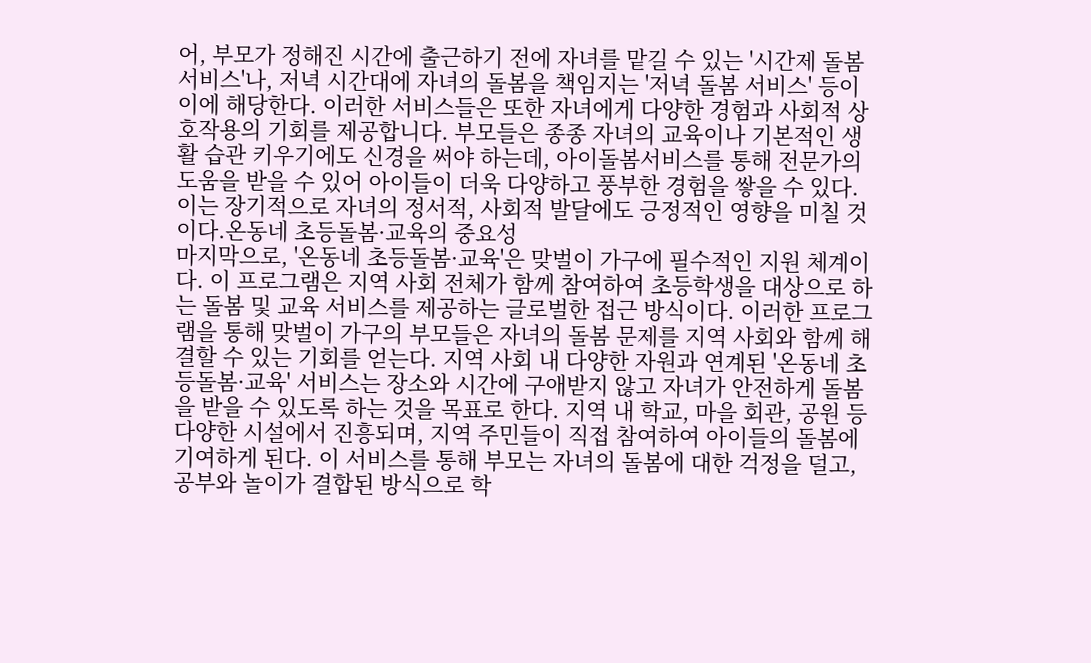어, 부모가 정해진 시간에 출근하기 전에 자녀를 맡길 수 있는 '시간제 돌봄 서비스'나, 저녁 시간대에 자녀의 돌봄을 책임지는 '저녁 돌봄 서비스' 등이 이에 해당한다. 이러한 서비스들은 또한 자녀에게 다양한 경험과 사회적 상호작용의 기회를 제공합니다. 부모들은 종종 자녀의 교육이나 기본적인 생활 습관 키우기에도 신경을 써야 하는데, 아이돌봄서비스를 통해 전문가의 도움을 받을 수 있어 아이들이 더욱 다양하고 풍부한 경험을 쌓을 수 있다. 이는 장기적으로 자녀의 정서적, 사회적 발달에도 긍정적인 영향을 미칠 것이다.온동네 초등돌봄·교육의 중요성
마지막으로, '온동네 초등돌봄·교육'은 맞벌이 가구에 필수적인 지원 체계이다. 이 프로그램은 지역 사회 전체가 함께 참여하여 초등학생을 대상으로 하는 돌봄 및 교육 서비스를 제공하는 글로벌한 접근 방식이다. 이러한 프로그램을 통해 맞벌이 가구의 부모들은 자녀의 돌봄 문제를 지역 사회와 함께 해결할 수 있는 기회를 얻는다. 지역 사회 내 다양한 자원과 연계된 '온동네 초등돌봄·교육' 서비스는 장소와 시간에 구애받지 않고 자녀가 안전하게 돌봄을 받을 수 있도록 하는 것을 목표로 한다. 지역 내 학교, 마을 회관, 공원 등 다양한 시설에서 진흥되며, 지역 주민들이 직접 참여하여 아이들의 돌봄에 기여하게 된다. 이 서비스를 통해 부모는 자녀의 돌봄에 대한 걱정을 덜고, 공부와 놀이가 결합된 방식으로 학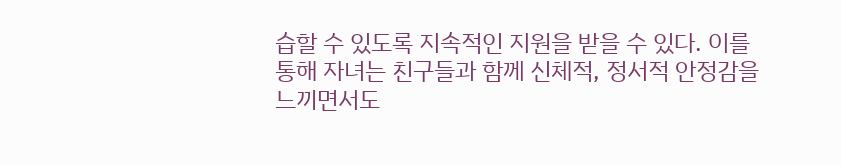습할 수 있도록 지속적인 지원을 받을 수 있다. 이를 통해 자녀는 친구들과 함께 신체적, 정서적 안정감을 느끼면서도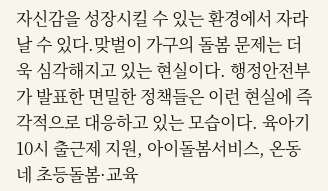자신감을 성장시킬 수 있는 환경에서 자라날 수 있다.맞벌이 가구의 돌봄 문제는 더욱 심각해지고 있는 현실이다. 행정안전부가 발표한 면밀한 정책들은 이런 현실에 즉각적으로 대응하고 있는 모습이다. 육아기 10시 출근제 지원, 아이돌봄서비스, 온동네 초등돌봄·교육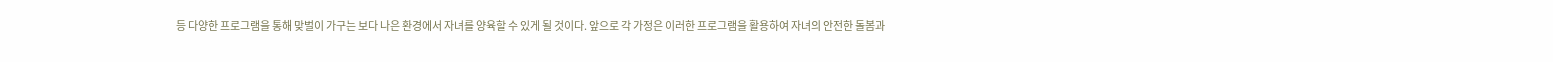등 다양한 프로그램을 통해 맞벌이 가구는 보다 나은 환경에서 자녀를 양육할 수 있게 될 것이다. 앞으로 각 가정은 이러한 프로그램을 활용하여 자녀의 안전한 돌봄과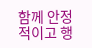함께 안정적이고 행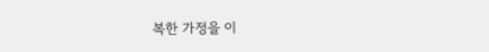복한 가정을 이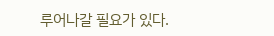루어나갈 필요가 있다.